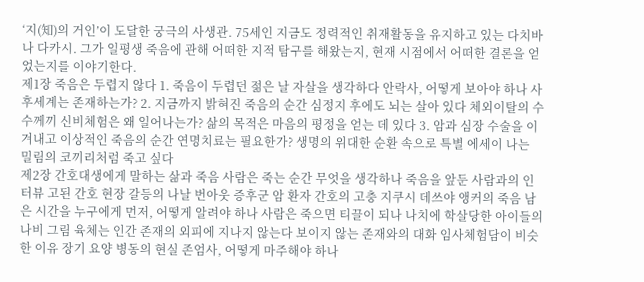‘지(知)의 거인’이 도달한 궁극의 사생관. 75세인 지금도 정력적인 취재활동을 유지하고 있는 다치바나 다카시. 그가 일평생 죽음에 관해 어떠한 지적 탐구를 해왔는지, 현재 시점에서 어떠한 결론을 얻었는지를 이야기한다.
제1장 죽음은 두렵지 않다 1. 죽음이 두렵던 젊은 날 자살을 생각하다 안락사, 어떻게 보아야 하나 사후세계는 존재하는가? 2. 지금까지 밝혀진 죽음의 순간 심정지 후에도 뇌는 살아 있다 체외이탈의 수수께끼 신비체험은 왜 일어나는가? 삶의 목적은 마음의 평정을 얻는 데 있다 3. 암과 심장 수술을 이겨내고 이상적인 죽음의 순간 연명치료는 필요한가? 생명의 위대한 순환 속으로 특별 에세이 나는 밀림의 코끼리처럼 죽고 싶다
제2장 간호대생에게 말하는 삶과 죽음 사람은 죽는 순간 무엇을 생각하나 죽음을 앞둔 사람과의 인터뷰 고된 간호 현장 갈등의 나날 번아웃 증후군 암 환자 간호의 고충 지쿠시 데쓰야 앵커의 죽음 남은 시간을 누구에게 먼저, 어떻게 알려야 하나 사람은 죽으면 티끌이 되나 나치에 학살당한 아이들의 나비 그림 육체는 인간 존재의 외피에 지나지 않는다 보이지 않는 존재와의 대화 임사체험담이 비슷한 이유 장기 요양 병동의 현실 존엄사, 어떻게 마주해야 하나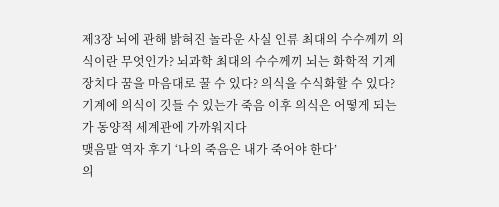제3장 뇌에 관해 밝혀진 놀라운 사실 인류 최대의 수수께끼 의식이란 무엇인가? 뇌과학 최대의 수수께끼 뇌는 화학적 기계장치다 꿈을 마음대로 꿀 수 있다? 의식을 수식화할 수 있다? 기계에 의식이 깃들 수 있는가 죽음 이후 의식은 어떻게 되는가 동양적 세계관에 가까워지다
맺음말 역자 후기 ‘나의 죽음은 내가 죽어야 한다’
의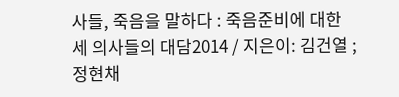사들, 죽음을 말하다 : 죽음준비에 대한 세 의사들의 대담2014 / 지은이: 김건열 ; 정현채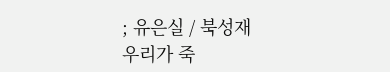; 유은실 / 북성재
우리가 죽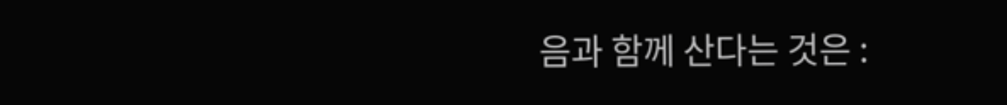음과 함께 산다는 것은 :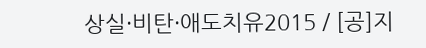상실·비탄·애도치유2015 / [공]지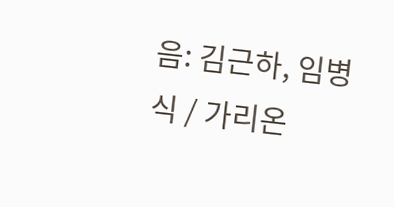음: 김근하, 임병식 / 가리온